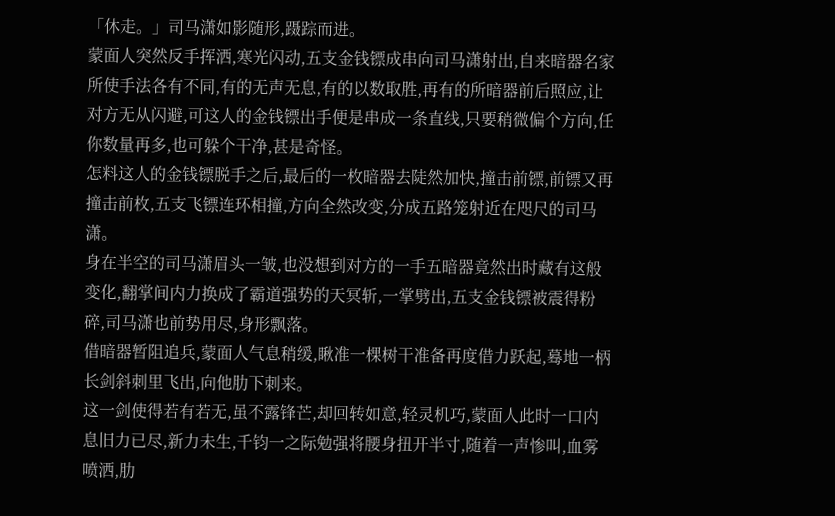「休走。」司马潇如影随形,蹑踪而进。
蒙面人突然反手挥洒,寒光闪动,五支金钱镖成串向司马潇射出,自来暗器名家所使手法各有不同,有的无声无息,有的以数取胜,再有的所暗器前后照应,让对方无从闪避,可这人的金钱镖出手便是串成一条直线,只要稍微偏个方向,任你数量再多,也可躲个干净,甚是奇怪。
怎料这人的金钱镖脱手之后,最后的一枚暗器去陡然加快,撞击前镖,前镖又再撞击前枚,五支飞镖连环相撞,方向全然改变,分成五路笼射近在咫尺的司马潇。
身在半空的司马潇眉头一皱,也没想到对方的一手五暗器竟然出时藏有这般变化,翻掌间内力换成了霸道强势的天冥斩,一掌劈出,五支金钱镖被震得粉碎,司马潇也前势用尽,身形飘落。
借暗器暂阻追兵,蒙面人气息稍缓,瞅准一棵树干准备再度借力跃起,蓦地一柄长剑斜刺里飞出,向他肋下刺来。
这一剑使得若有若无,虽不露锋芒,却回转如意,轻灵机巧,蒙面人此时一口内息旧力已尽,新力未生,千钧一之际勉强将腰身扭开半寸,随着一声惨叫,血雾喷洒,肋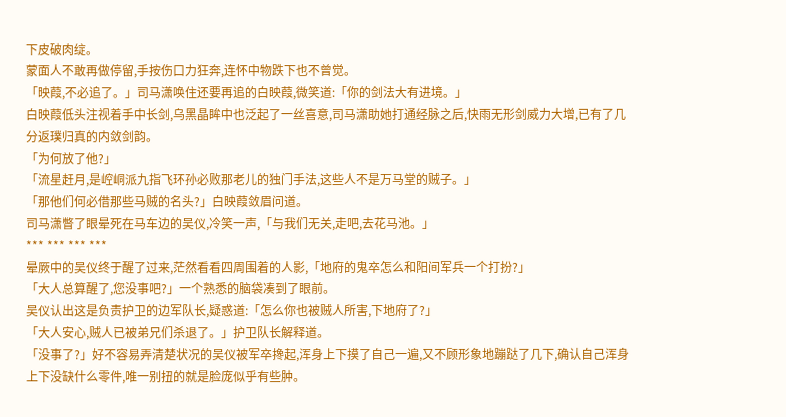下皮破肉绽。
蒙面人不敢再做停留,手按伤口力狂奔,连怀中物跌下也不曾觉。
「映葭,不必追了。」司马潇唤住还要再追的白映葭,微笑道:「你的剑法大有进境。」
白映葭低头注视着手中长剑,乌黑晶眸中也泛起了一丝喜意,司马潇助她打通经脉之后,快雨无形剑威力大增,已有了几分返璞归真的内敛剑韵。
「为何放了他?」
「流星赶月,是崆峒派九指飞环孙必败那老儿的独门手法,这些人不是万马堂的贼子。」
「那他们何必借那些马贼的名头?」白映葭敛眉问道。
司马潇瞥了眼晕死在马车边的吴仪,冷笑一声,「与我们无关,走吧,去花马池。」
*** *** *** ***
晕厥中的吴仪终于醒了过来,茫然看看四周围着的人影,「地府的鬼卒怎么和阳间军兵一个打扮?」
「大人总算醒了,您没事吧?」一个熟悉的脑袋凑到了眼前。
吴仪认出这是负责护卫的边军队长,疑惑道:「怎么你也被贼人所害,下地府了?」
「大人安心,贼人已被弟兄们杀退了。」护卫队长解释道。
「没事了?」好不容易弄清楚状况的吴仪被军卒搀起,浑身上下摸了自己一遍,又不顾形象地蹦跶了几下,确认自己浑身上下没缺什么零件,唯一别扭的就是脸庞似乎有些肿。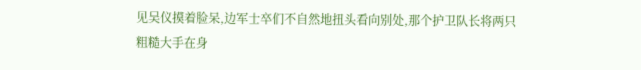见吴仪摸着脸呆,边军士卒们不自然地扭头看向别处,那个护卫队长将两只粗糙大手在身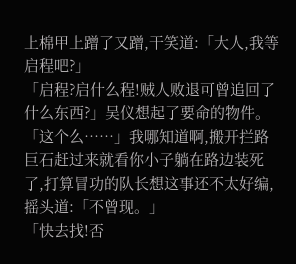上棉甲上蹭了又蹭,干笑道:「大人,我等启程吧?」
「启程?启什么程!贼人败退可曾追回了什么东西?」吴仪想起了要命的物件。
「这个么……」我哪知道啊,搬开拦路巨石赶过来就看你小子躺在路边装死了,打算冒功的队长想这事还不太好编,摇头道:「不曾现。」
「快去找!否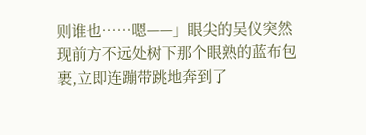则谁也……嗯——」眼尖的吴仪突然现前方不远处树下那个眼熟的蓝布包裹,立即连蹦带跳地奔到了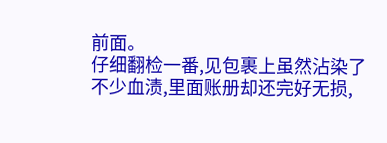前面。
仔细翻检一番,见包裹上虽然沾染了不少血渍,里面账册却还完好无损,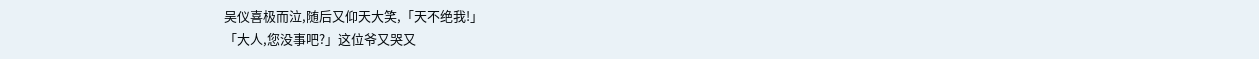吴仪喜极而泣,随后又仰天大笑,「天不绝我!」
「大人,您没事吧?」这位爷又哭又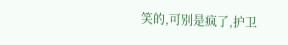笑的,可别是疯了,护卫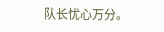队长忧心万分。